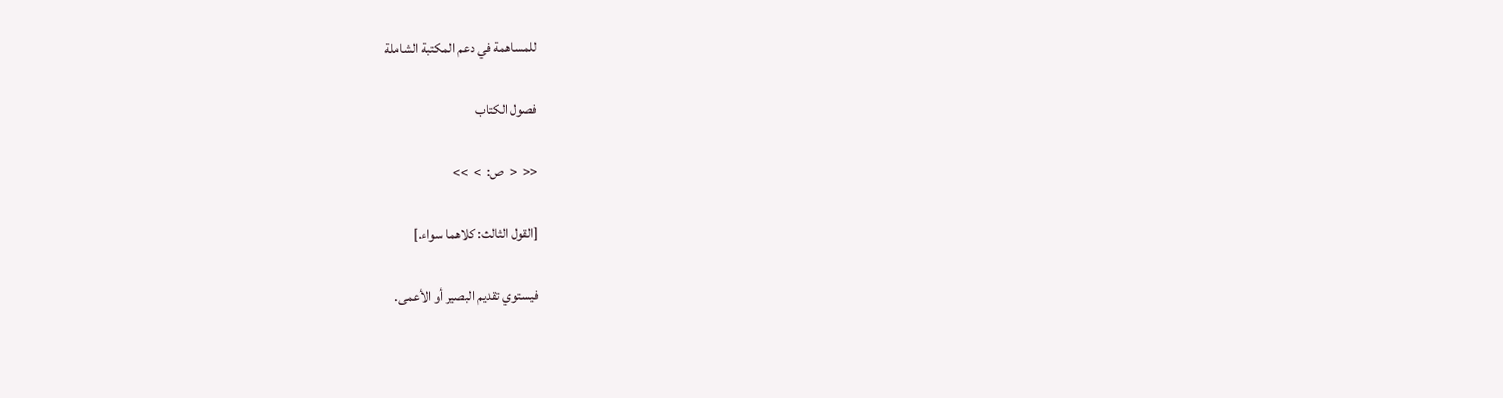للمساهمة في دعم المكتبة الشاملة

فصول الكتاب

<<  <  ص:  >  >>

[القول الثالث: كلاهما سواء.]

فيستوي تقديم البصير أو الأعمى.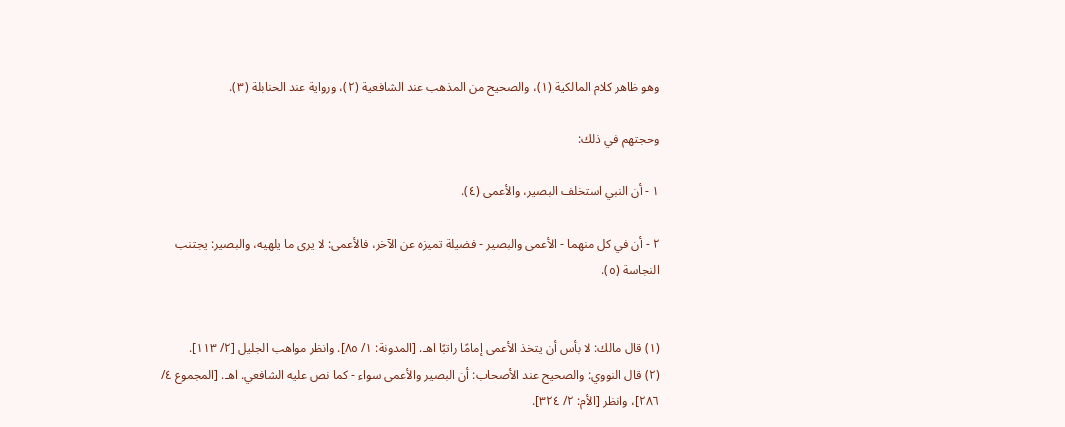وهو ظاهر كلام المالكية (١)، والصحيح من المذهب عند الشافعية (٢)، ورواية عند الحنابلة (٣).

وحجتهم في ذلك:

١ - أن النبي استخلف البصير، والأعمى (٤).

٢ - أن في كل منهما - الأعمى والبصير - فضيلة تميزه عن الآخر، فالأعمى: لا يرى ما يلهيه، والبصير: يجتنب النجاسة (٥).


(١) قال مالك: لا بأس أن يتخذ الأعمى إمامًا راتبًا اهـ. [المدونة: ١/ ٨٥]. وانظر مواهب الجليل [٢/ ١١٣].
(٢) قال النووي: والصحيح عند الأصحاب: أن البصير والأعمى سواء - كما نص عليه الشافعي. اهـ. [المجموع ٤/ ٢٨٦]، وانظر [الأم: ٢/ ٣٢٤].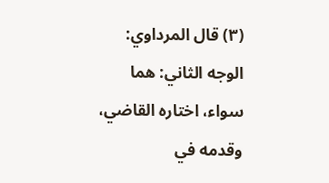(٣) قال المرداوي: الوجه الثاني: هما سواء، اختاره القاضي، وقدمه في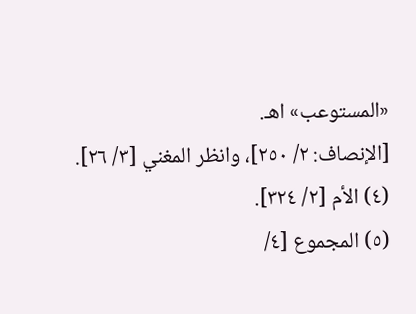«المستوعب» اهـ.
[الإنصاف: ٢/ ٢٥٠]، وانظر المغني [٣/ ٢٦].
(٤) الأم [٢/ ٣٢٤].
(٥) المجموع [٤/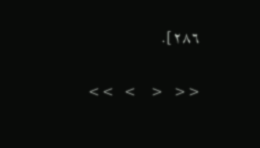٢٨٦].

<<  <   >  >>